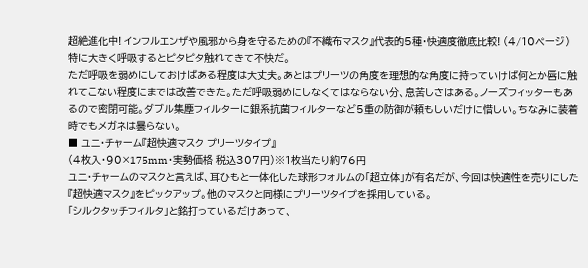超絶進化中! インフルエンザや風邪から身を守るための『不織布マスク』代表的5種・快適度徹底比較! (4/10ページ)
特に大きく呼吸するとピタピタ触れてきて不快だ。
ただ呼吸を弱めにしておけばある程度は大丈夫。あとはプリーツの角度を理想的な角度に持っていけば何とか唇に触れてこない程度にまでは改善できた。ただ呼吸弱めにしなくてはならない分、息苦しさはある。ノーズフィッターもあるので密閉可能。ダブル集塵フィルターに銀系抗菌フィルターなど5重の防御が頼もしいだけに惜しい。ちなみに装着時でもメガネは曇らない。
■ ユニ・チャーム『超快適マスク プリーツタイプ』
(4枚入・90×175mm・実勢価格 税込307円)※1枚当たり約76円
ユニ・チャームのマスクと言えば、耳ひもと一体化した球形フォルムの「超立体」が有名だが、今回は快適性を売りにした『超快適マスク』をピックアップ。他のマスクと同様にプリーツタイプを採用している。
「シルクタッチフィルタ」と銘打っているだけあって、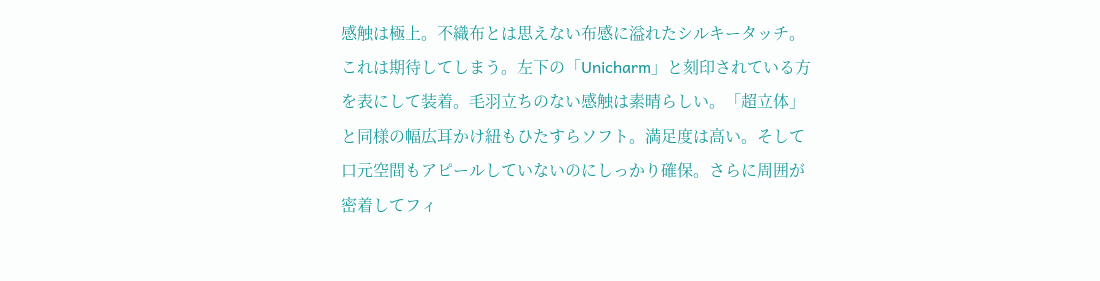感触は極上。不織布とは思えない布感に溢れたシルキータッチ。これは期待してしまう。左下の「Unicharm」と刻印されている方を表にして装着。毛羽立ちのない感触は素晴らしい。「超立体」と同様の幅広耳かけ紐もひたすらソフト。満足度は高い。そして口元空間もアピールしていないのにしっかり確保。さらに周囲が密着してフィ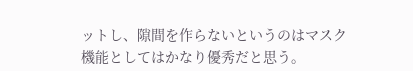ットし、隙間を作らないというのはマスク機能としてはかなり優秀だと思う。